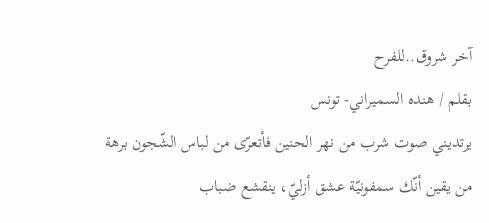آخر شروق..للفرح
بقلم / هنده السميراني- تونس
يرتديني صوت شرب من نهر الحنين فأتعرّى من لباس الشّجون برهة من يقين أنّك سمفونيّة عشق أزليّ، ينقشع ضباب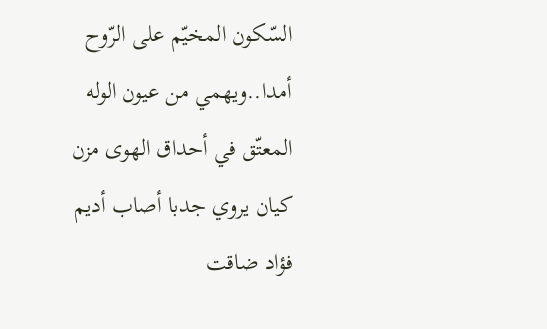السّكون المخيّم على الرّوح أمدا..ويهمي من عيون الوله المعتّق في أحداق الهوى مزن كيان يروي جدبا أصاب أديم فؤاد ضاقت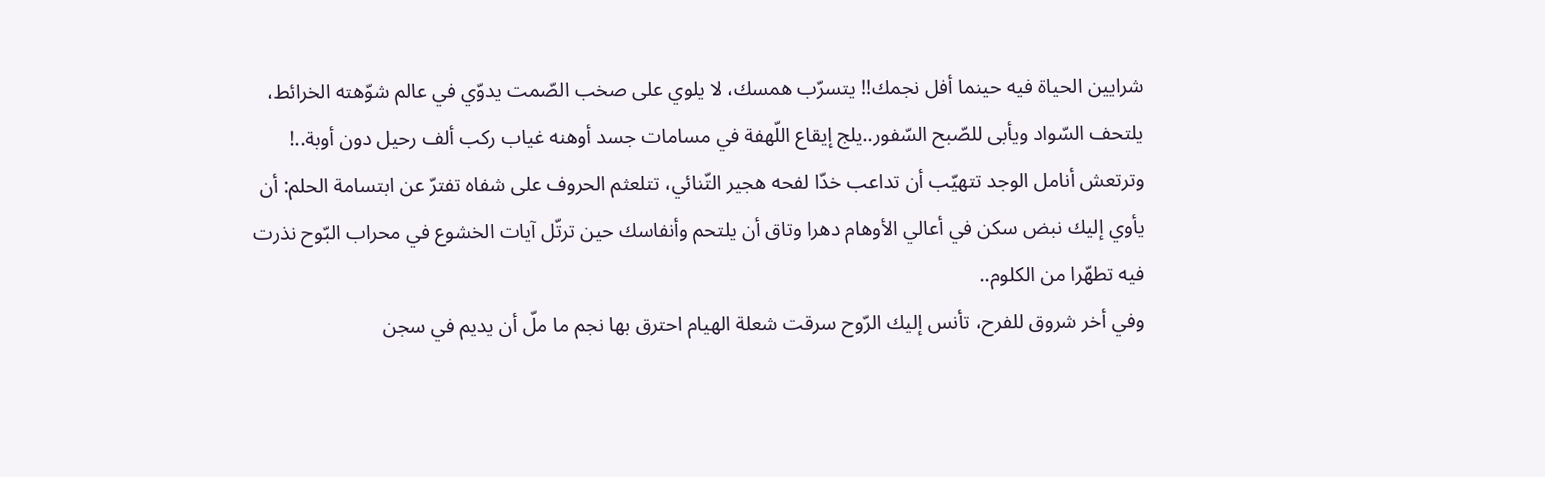شرايين الحياة فيه حينما أفل نجمك!! يتسرّب همسك، لا يلوي على صخب الصّمت يدوّي في عالم شوّهته الخرائط، يلتحف السّواد ويأبى للصّبح السّفور..يلج إيقاع اللّهفة في مسامات جسد أوهنه غياب ركب ألف رحيل دون أوبة..! وترتعش أنامل الوجد تتهيّب أن تداعب خدّا لفحه هجير التّنائي، تتلعثم الحروف على شفاه تفترّ عن ابتسامة الحلم: أن يأوي إليك نبض سكن في أعالي الأوهام دهرا وتاق أن يلتحم وأنفاسك حين ترتّل آيات الخشوع في محراب البّوح نذرت فيه تطهّرا من الكلوم..
وفي أخر شروق للفرح، تأنس إليك الرّوح سرقت شعلة الهيام احترق بها نجم ما ملّ أن يديم في سجن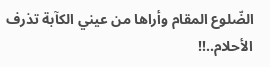الضّلوع المقام وأراها من عيني الكآبة تذرف الأحلام..!!